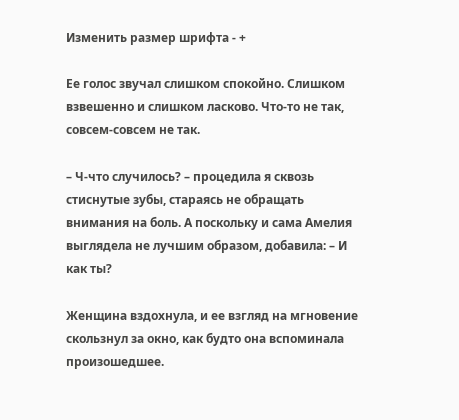Изменить размер шрифта - +

Ее голос звучал слишком спокойно. Слишком взвешенно и слишком ласково. Что-то не так, совсем-совсем не так.

– Ч-что случилось? – процедила я сквозь стиснутые зубы, стараясь не обращать внимания на боль. А поскольку и сама Амелия выглядела не лучшим образом, добавила: – И как ты?

Женщина вздохнула, и ее взгляд на мгновение скользнул за окно, как будто она вспоминала произошедшее.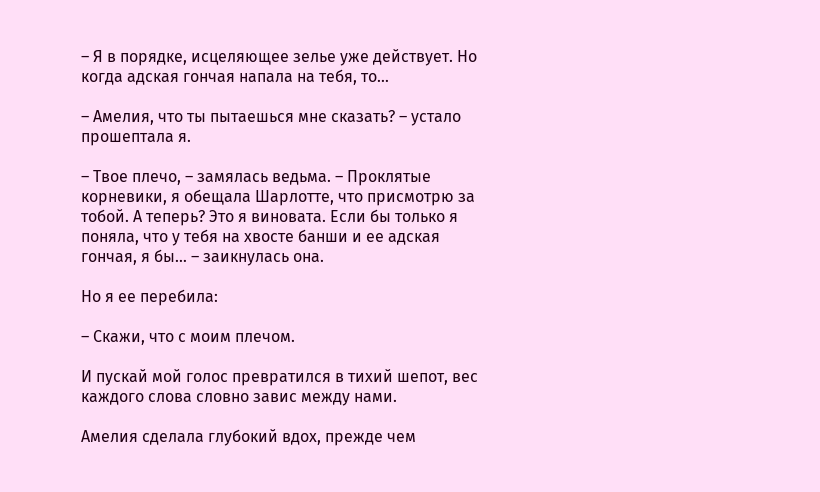– Я в порядке, исцеляющее зелье уже действует. Но когда адская гончая напала на тебя, то…

– Амелия, что ты пытаешься мне сказать? – устало прошептала я.

– Твое плечо, – замялась ведьма. – Проклятые корневики, я обещала Шарлотте, что присмотрю за тобой. А теперь? Это я виновата. Если бы только я поняла, что у тебя на хвосте банши и ее адская гончая, я бы… – заикнулась она.

Но я ее перебила:

– Скажи, что с моим плечом.

И пускай мой голос превратился в тихий шепот, вес каждого слова словно завис между нами.

Амелия сделала глубокий вдох, прежде чем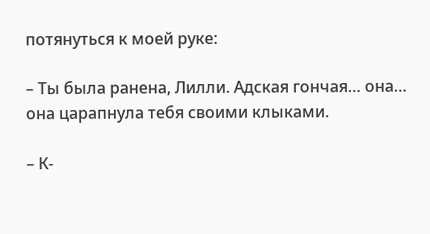потянуться к моей руке:

– Ты была ранена, Лилли. Адская гончая… она… она царапнула тебя своими клыками.

– К-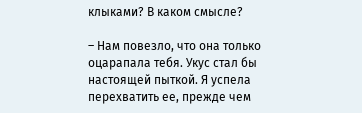клыками? В каком смысле?

– Нам повезло, что она только оцарапала тебя. Укус стал бы настоящей пыткой. Я успела перехватить ее, прежде чем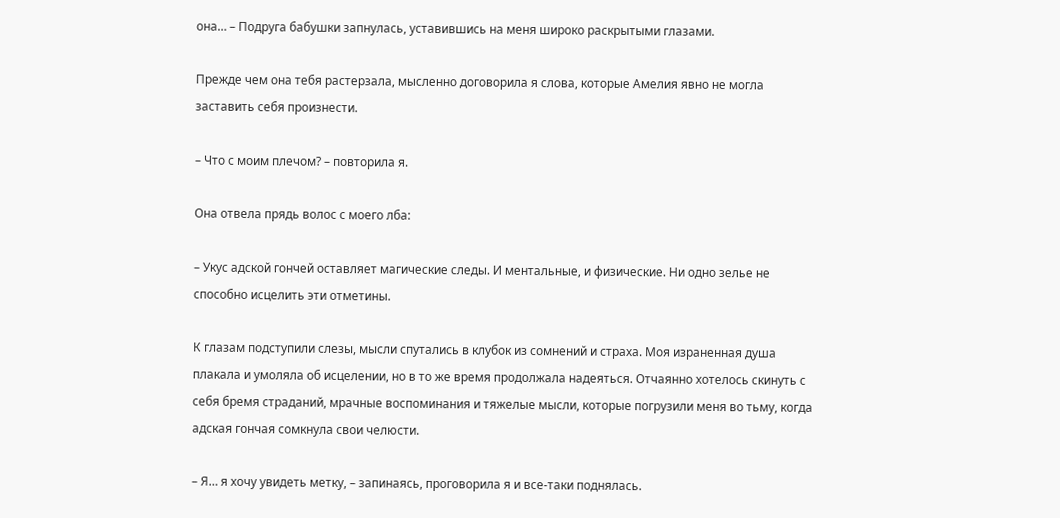она… – Подруга бабушки запнулась, уставившись на меня широко раскрытыми глазами.

Прежде чем она тебя растерзала, мысленно договорила я слова, которые Амелия явно не могла заставить себя произнести.

– Что с моим плечом? – повторила я.

Она отвела прядь волос с моего лба:

– Укус адской гончей оставляет магические следы. И ментальные, и физические. Ни одно зелье не способно исцелить эти отметины.

К глазам подступили слезы, мысли спутались в клубок из сомнений и страха. Моя израненная душа плакала и умоляла об исцелении, но в то же время продолжала надеяться. Отчаянно хотелось скинуть с себя бремя страданий, мрачные воспоминания и тяжелые мысли, которые погрузили меня во тьму, когда адская гончая сомкнула свои челюсти.

– Я… я хочу увидеть метку, – запинаясь, проговорила я и все-таки поднялась.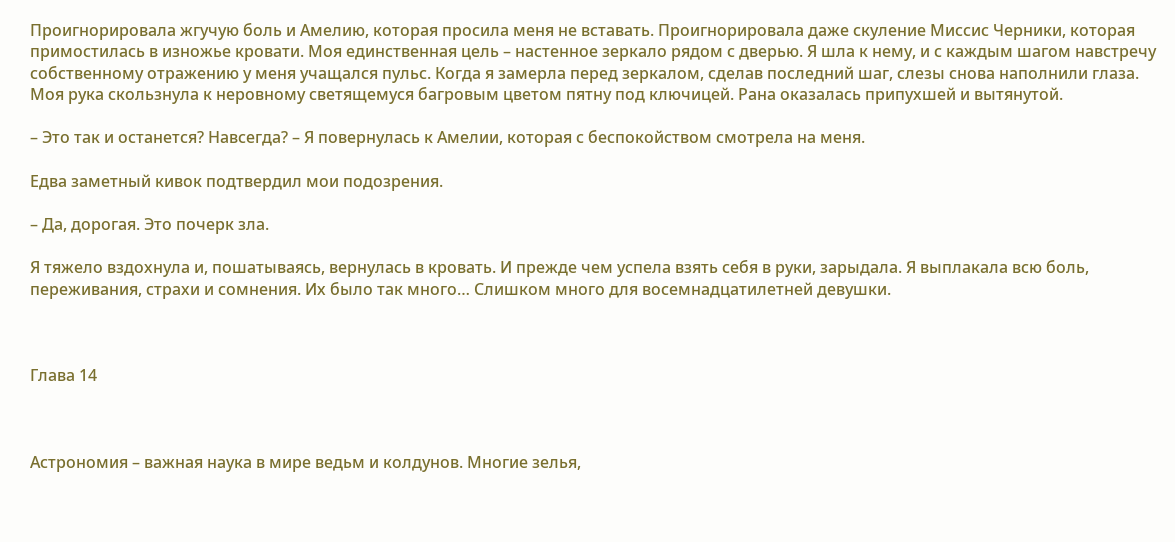Проигнорировала жгучую боль и Амелию, которая просила меня не вставать. Проигнорировала даже скуление Миссис Черники, которая примостилась в изножье кровати. Моя единственная цель – настенное зеркало рядом с дверью. Я шла к нему, и с каждым шагом навстречу собственному отражению у меня учащался пульс. Когда я замерла перед зеркалом, сделав последний шаг, слезы снова наполнили глаза. Моя рука скользнула к неровному светящемуся багровым цветом пятну под ключицей. Рана оказалась припухшей и вытянутой.

– Это так и останется? Навсегда? – Я повернулась к Амелии, которая с беспокойством смотрела на меня.

Едва заметный кивок подтвердил мои подозрения.

– Да, дорогая. Это почерк зла.

Я тяжело вздохнула и, пошатываясь, вернулась в кровать. И прежде чем успела взять себя в руки, зарыдала. Я выплакала всю боль, переживания, страхи и сомнения. Их было так много… Слишком много для восемнадцатилетней девушки.



Глава 14



Астрономия – важная наука в мире ведьм и колдунов. Многие зелья,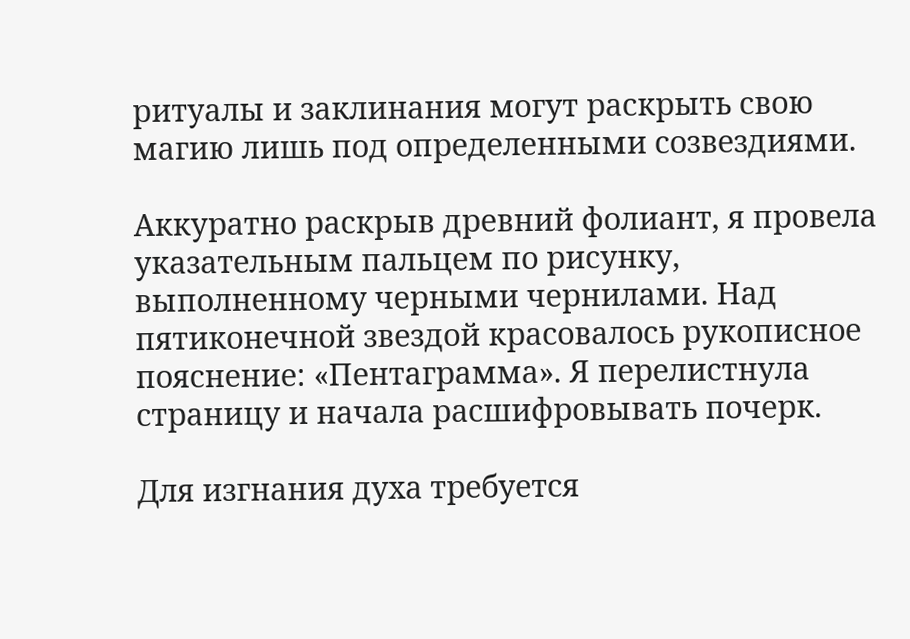ритуалы и заклинания могут раскрыть свою магию лишь под определенными созвездиями.

Аккуратно раскрыв древний фолиант, я провела указательным пальцем по рисунку, выполненному черными чернилами. Над пятиконечной звездой красовалось рукописное пояснение: «Пентаграмма». Я перелистнула страницу и начала расшифровывать почерк.

Для изгнания духа требуется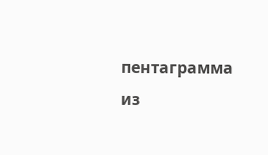пентаграмма из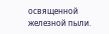освященной железной пыли.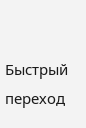Быстрый переход